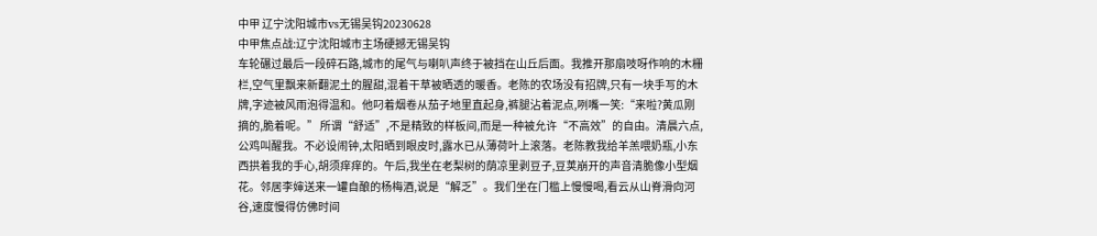中甲 辽宁沈阳城市vs无锡吴钩20230628
中甲焦点战:辽宁沈阳城市主场硬撼无锡吴钩
车轮碾过最后一段碎石路,城市的尾气与喇叭声终于被挡在山丘后面。我推开那扇吱呀作响的木栅栏,空气里飘来新翻泥土的腥甜,混着干草被晒透的暖香。老陈的农场没有招牌,只有一块手写的木牌,字迹被风雨泡得温和。他叼着烟卷从茄子地里直起身,裤腿沾着泥点,咧嘴一笑:“来啦?黄瓜刚摘的,脆着呢。” 所谓“舒适”,不是精致的样板间,而是一种被允许“不高效”的自由。清晨六点,公鸡叫醒我。不必设闹钟,太阳晒到眼皮时,露水已从薄荷叶上滚落。老陈教我给羊羔喂奶瓶,小东西拱着我的手心,胡须痒痒的。午后,我坐在老梨树的荫凉里剥豆子,豆荚崩开的声音清脆像小型烟花。邻居李婶送来一罐自酿的杨梅酒,说是“解乏”。我们坐在门槛上慢慢喝,看云从山脊滑向河谷,速度慢得仿佛时间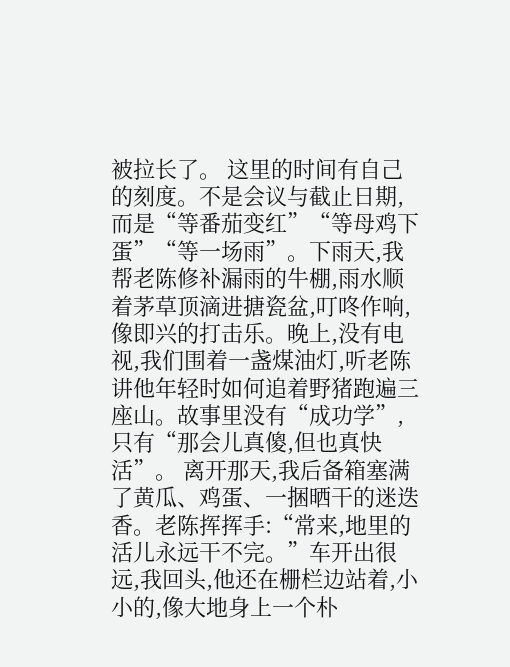被拉长了。 这里的时间有自己的刻度。不是会议与截止日期,而是“等番茄变红”“等母鸡下蛋”“等一场雨”。下雨天,我帮老陈修补漏雨的牛棚,雨水顺着茅草顶滴进搪瓷盆,叮咚作响,像即兴的打击乐。晚上,没有电视,我们围着一盏煤油灯,听老陈讲他年轻时如何追着野猪跑遍三座山。故事里没有“成功学”,只有“那会儿真傻,但也真快活”。 离开那天,我后备箱塞满了黄瓜、鸡蛋、一捆晒干的迷迭香。老陈挥挥手:“常来,地里的活儿永远干不完。”车开出很远,我回头,他还在栅栏边站着,小小的,像大地身上一个朴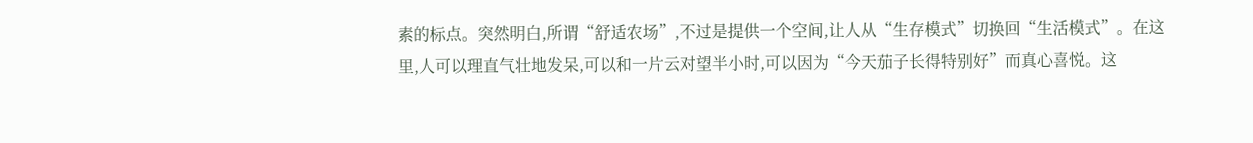素的标点。突然明白,所谓“舒适农场”,不过是提供一个空间,让人从“生存模式”切换回“生活模式”。在这里,人可以理直气壮地发呆,可以和一片云对望半小时,可以因为“今天茄子长得特别好”而真心喜悦。这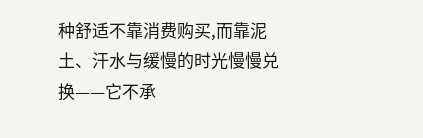种舒适不靠消费购买,而靠泥土、汗水与缓慢的时光慢慢兑换——它不承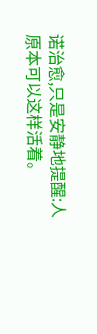诺治愈,只是安静地提醒:人原本可以这样活着。